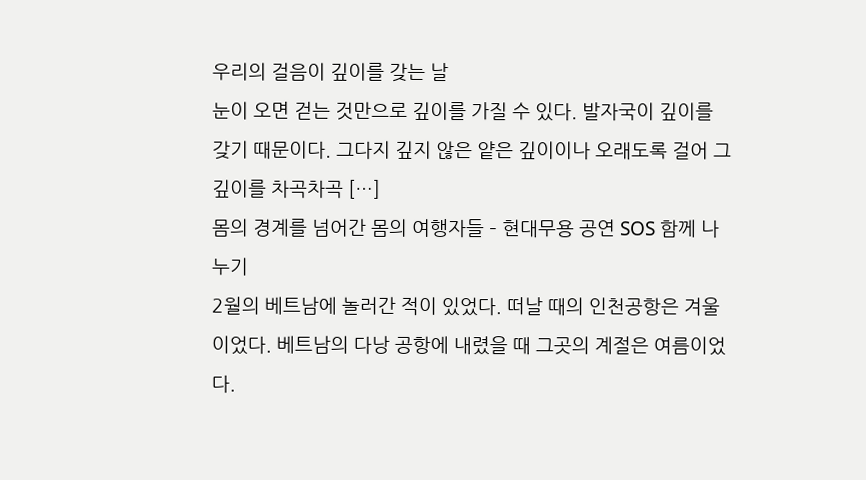우리의 걸음이 깊이를 갖는 날
눈이 오면 걷는 것만으로 깊이를 가질 수 있다. 발자국이 깊이를 갖기 때문이다. 그다지 깊지 않은 얕은 깊이이나 오래도록 걸어 그 깊이를 차곡차곡 […]
몸의 경계를 넘어간 몸의 여행자들 – 현대무용 공연 SOS 함께 나누기
2월의 베트남에 놀러간 적이 있었다. 떠날 때의 인천공항은 겨울이었다. 베트남의 다낭 공항에 내렸을 때 그곳의 계절은 여름이었다.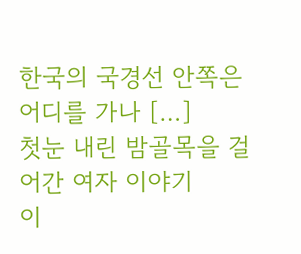한국의 국경선 안쪽은 어디를 가나 […]
첫눈 내린 밤골목을 걸어간 여자 이야기
이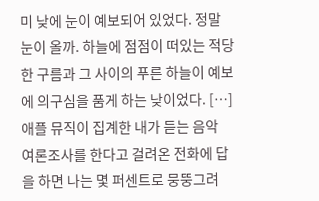미 낮에 눈이 예보되어 있었다. 정말 눈이 올까. 하늘에 점점이 떠있는 적당한 구름과 그 사이의 푸른 하늘이 예보에 의구심을 품게 하는 낮이었다. […]
애플 뮤직이 집계한 내가 듣는 음악
여론조사를 한다고 걸려온 전화에 답을 하면 나는 몇 퍼센트로 뭉뚱그려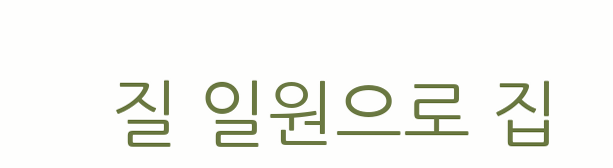질 일원으로 집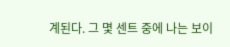계된다. 그 몇 센트 중에 나는 보이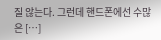질 않는다. 그런데 핸드폰에선 수많은 […]